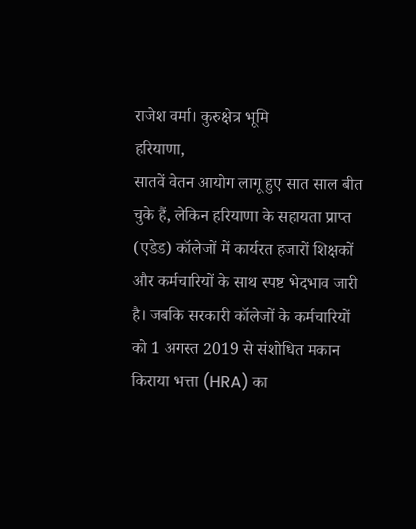राजेश वर्मा। कुरुक्षेत्र भूमि
हरियाणा,
सातवें वेतन आयोग लागू हुए सात साल बीत चुके हैं, लेकिन हरियाणा के सहायता प्राप्त (एडेड) कॉलेजों में कार्यरत हजारों शिक्षकों और कर्मचारियों के साथ स्पष्ट भेदभाव जारी है। जबकि सरकारी कॉलेजों के कर्मचारियों को 1 अगस्त 2019 से संशोधित मकान किराया भत्ता (HRA) का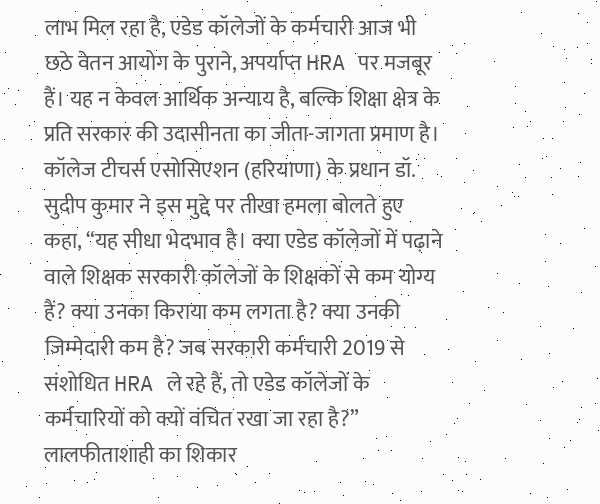लाभ मिल रहा है, एडेड कॉलेजों के कर्मचारी आज भी छठे वेतन आयोग के पुराने, अपर्याप्त HRA पर मजबूर हैं। यह न केवल आर्थिक अन्याय है, बल्कि शिक्षा क्षेत्र के प्रति सरकार की उदासीनता का जीता-जागता प्रमाण है।
कॉलेज टीचर्स एसोसिएशन (हरियाणा) के प्रधान डॉ. सुदीप कुमार ने इस मुद्दे पर तीखा हमला बोलते हुए कहा, “यह सीधा भेदभाव है। क्या एडेड कॉलेजों में पढ़ाने वाले शिक्षक सरकारी कॉलेजों के शिक्षकों से कम योग्य हैं? क्या उनका किराया कम लगता है? क्या उनकी जिम्मेदारी कम है? जब सरकारी कर्मचारी 2019 से संशोधित HRA ले रहे हैं, तो एडेड कॉलेजों के कर्मचारियों को क्यों वंचित रखा जा रहा है?”
लालफीताशाही का शिकार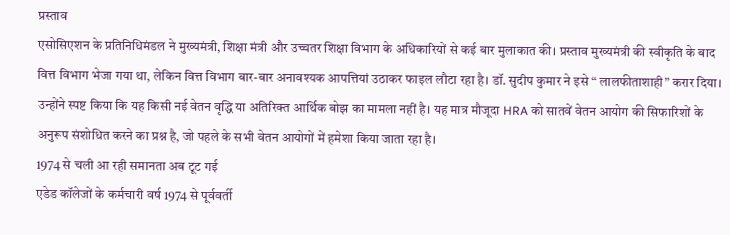प्रस्ताव
एसोसिएशन के प्रतिनिधिमंडल ने मुख्यमंत्री, शिक्षा मंत्री और उच्चतर शिक्षा विभाग के अधिकारियों से कई बार मुलाकात की। प्रस्ताव मुख्यमंत्री की स्वीकृति के बाद वित्त विभाग भेजा गया था, लेकिन वित्त विभाग बार-बार अनावश्यक आपत्तियां उठाकर फाइल लौटा रहा है। डॉ. सुदीप कुमार ने इसे “ लालफीताशाही” करार दिया।
उन्होंने स्पष्ट किया कि यह किसी नई वेतन वृद्धि या अतिरिक्त आर्थिक बोझ का मामला नहीं है। यह मात्र मौजूदा HRA को सातवें वेतन आयोग की सिफारिशों के अनुरूप संशोधित करने का प्रश्न है, जो पहले के सभी वेतन आयोगों में हमेशा किया जाता रहा है।
1974 से चली आ रही समानता अब टूट गई
एडेड कॉलेजों के कर्मचारी वर्ष 1974 से पूर्ववर्ती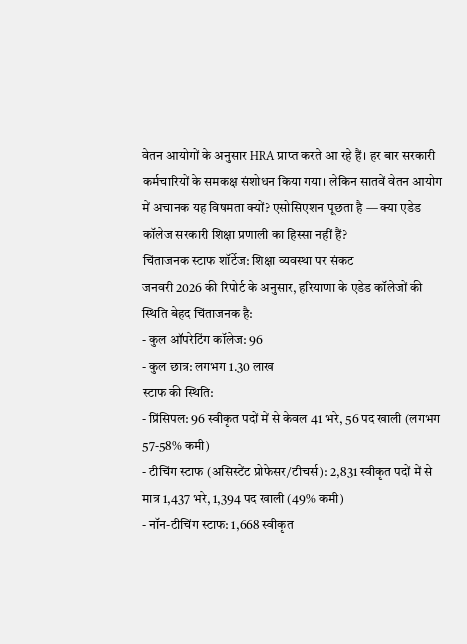वेतन आयोगों के अनुसार HRA प्राप्त करते आ रहे हैं। हर बार सरकारी कर्मचारियों के समकक्ष संशोधन किया गया। लेकिन सातवें वेतन आयोग में अचानक यह विषमता क्यों? एसोसिएशन पूछता है — क्या एडेड कॉलेज सरकारी शिक्षा प्रणाली का हिस्सा नहीं हैं?
चिंताजनक स्टाफ शॉर्टेज: शिक्षा व्यवस्था पर संकट
जनवरी 2026 की रिपोर्ट के अनुसार, हरियाणा के एडेड कॉलेजों की स्थिति बेहद चिंताजनक है:
- कुल ऑपरेटिंग कॉलेज: 96
- कुल छात्र: लगभग 1.30 लाख
स्टाफ की स्थिति:
- प्रिंसिपल: 96 स्वीकृत पदों में से केवल 41 भरे, 56 पद खाली (लगभग 57-58% कमी)
- टीचिंग स्टाफ (असिस्टेंट प्रोफेसर/टीचर्स): 2,831 स्वीकृत पदों में से मात्र 1,437 भरे, 1,394 पद खाली (49% कमी)
- नॉन-टीचिंग स्टाफ: 1,668 स्वीकृत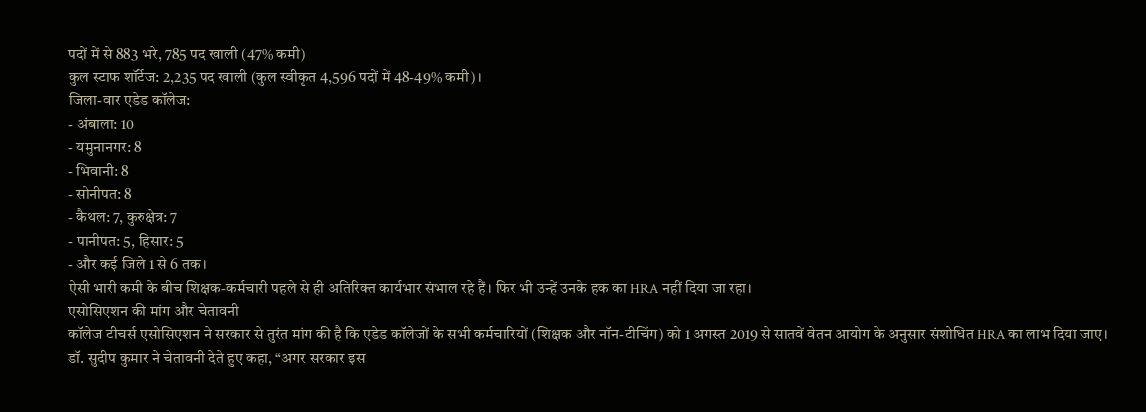पदों में से 883 भरे, 785 पद खाली (47% कमी)
कुल स्टाफ शॉर्टेज: 2,235 पद खाली (कुल स्वीकृत 4,596 पदों में 48-49% कमी)।
जिला-वार एडेड कॉलेज:
- अंबाला: 10
- यमुनानगर: 8
- भिवानी: 8
- सोनीपत: 8
- कैथल: 7, कुरुक्षेत्र: 7
- पानीपत: 5, हिसार: 5
- और कई जिले 1 से 6 तक।
ऐसी भारी कमी के बीच शिक्षक-कर्मचारी पहले से ही अतिरिक्त कार्यभार संभाल रहे हैं। फिर भी उन्हें उनके हक का HRA नहीं दिया जा रहा।
एसोसिएशन की मांग और चेतावनी
कॉलेज टीचर्स एसोसिएशन ने सरकार से तुरंत मांग की है कि एडेड कॉलेजों के सभी कर्मचारियों (शिक्षक और नॉन-टीचिंग) को 1 अगस्त 2019 से सातवें वेतन आयोग के अनुसार संशोधित HRA का लाभ दिया जाए।
डॉ. सुदीप कुमार ने चेतावनी देते हुए कहा, “अगर सरकार इस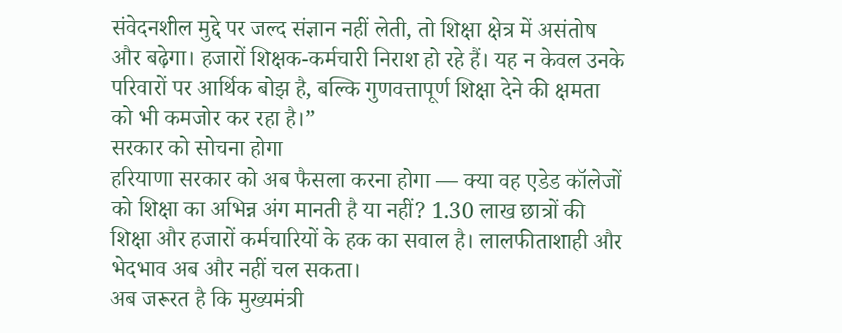संवेदनशील मुद्दे पर जल्द संज्ञान नहीं लेती, तो शिक्षा क्षेत्र में असंतोष और बढ़ेगा। हजारों शिक्षक-कर्मचारी निराश हो रहे हैं। यह न केवल उनके परिवारों पर आर्थिक बोझ है, बल्कि गुणवत्तापूर्ण शिक्षा देने की क्षमता को भी कमजोर कर रहा है।”
सरकार को सोचना होगा
हरियाणा सरकार को अब फैसला करना होगा — क्या वह एडेड कॉलेजों को शिक्षा का अभिन्न अंग मानती है या नहीं? 1.30 लाख छात्रों की शिक्षा और हजारों कर्मचारियों के हक का सवाल है। लालफीताशाही और भेदभाव अब और नहीं चल सकता।
अब जरूरत है कि मुख्यमंत्री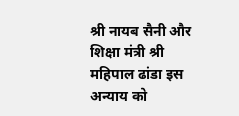श्री नायब सैनी और शिक्षा मंत्री श्री महिपाल ढांडा इस अन्याय को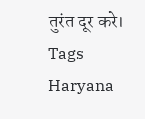तुरंत दूर करे।
Tags
Haryana